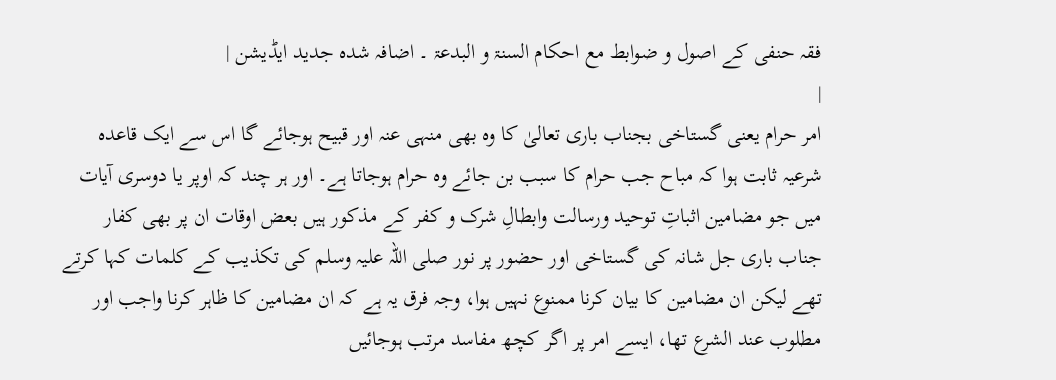فقہ حنفی کے اصول و ضوابط مع احکام السنۃ و البدعۃ ۔ اضافہ شدہ جدید ایڈیشن |
|
امر حرام یعنی گستاخی بجناب باری تعالیٰ کا وہ بھی منہی عنہ اور قبیح ہوجائے گا اس سے ایک قاعدہ شرعیہ ثابت ہوا کہ مباح جب حرام کا سبب بن جائے وہ حرام ہوجاتا ہے۔ اور ہر چند کہ اوپر یا دوسری آیات میں جو مضامین اثباتِ توحید ورسالت وابطالِ شرک و کفر کے مذکور ہیں بعض اوقات ان پر بھی کفار جناب باری جل شانہ کی گستاخی اور حضور پر نور صلی اللہ علیہ وسلم کی تکذیب کے کلمات کہا کرتے تھے لیکن ان مضامین کا بیان کرنا ممنوع نہیں ہوا، وجہ فرق یہ ہے کہ ان مضامین کا ظاہر کرنا واجب اور مطلوب عند الشرع تھا، ایسے امر پر اگر کچھ مفاسد مرتب ہوجائیں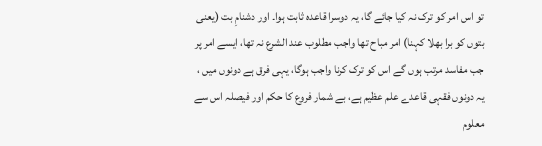تو اس امر کو ترک نہ کیا جائے گا، یہ دوسرا قاعدہ ثابت ہوا۔ اور دشنامِ بت (یعنی بتوں کو برا بھلا کہنا) امر مباح تھا واجب مطلوب عند الشرع نہ تھا، ایسے امر پر جب مفاسد مرتب ہوں گے اس کو ترک کرنا واجب ہوگا، یہی فرق ہے دونوں میں ، یہ دونوں فقہی قاعدے علم عظیم ہے، بے شمار فروع کا حکم اور فیصلہ اس سے معلوم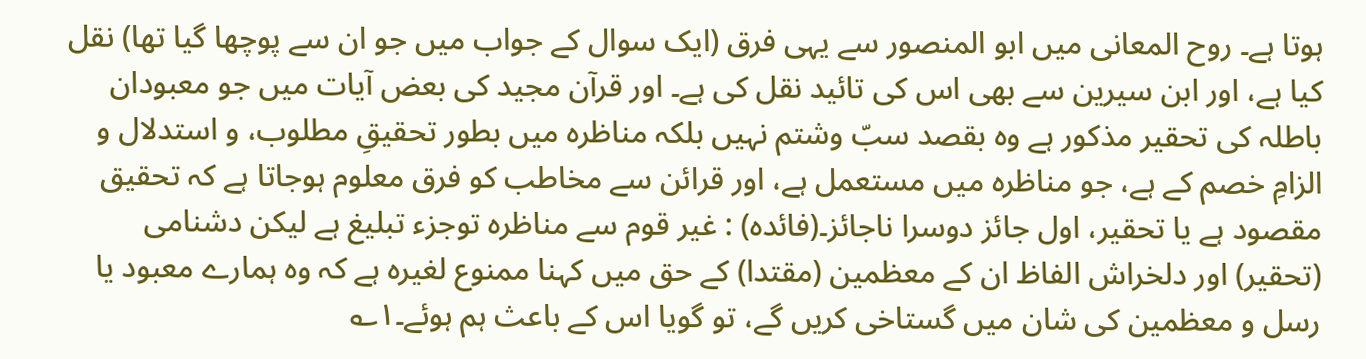ہوتا ہے۔ روح المعانی میں ابو المنصور سے یہی فرق (ایک سوال کے جواب میں جو ان سے پوچھا گیا تھا) نقل کیا ہے، اور ابن سیرین سے بھی اس کی تائید نقل کی ہے۔ اور قرآن مجید کی بعض آیات میں جو معبودان باطلہ کی تحقیر مذکور ہے وہ بقصد سبّ وشتم نہیں بلکہ مناظرہ میں بطور تحقیقِ مطلوب، و استدلال و الزامِ خصم کے ہے، جو مناظرہ میں مستعمل ہے، اور قرائن سے مخاطب کو فرق معلوم ہوجاتا ہے کہ تحقیق مقصود ہے یا تحقیر، اول جائز دوسرا ناجائز۔(فائدہ) : غیر قوم سے مناظرہ توجزء تبلیغ ہے لیکن دشنامی (تحقیر) اور دلخراش الفاظ ان کے معظمین (مقتدا) کے حق میں کہنا ممنوع لغیرہ ہے کہ وہ ہمارے معبود یا رسل و معظمین کی شان میں گستاخی کریں گے، تو گویا اس کے باعث ہم ہوئے۔۱؎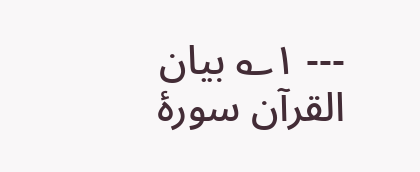--- ۱؎ بیان القرآن سورۂ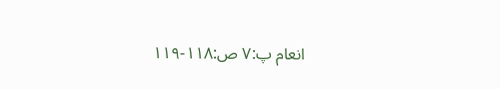انعام پ:۷ ص:۱۱۸-۱۱۹